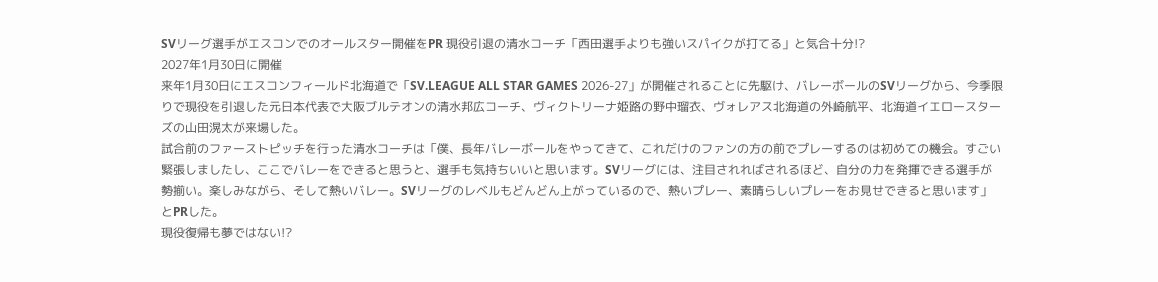SVリーグ選手がエスコンでのオールスター開催をPR 現役引退の清水コーチ「西田選手よりも強いスパイクが打てる」と気合十分!?
2027年1月30日に開催
来年1月30日にエスコンフィールド北海道で「SV.LEAGUE ALL STAR GAMES 2026-27」が開催されることに先駆け、バレーボールのSVリーグから、今季限りで現役を引退した元日本代表で大阪ブルテオンの清水邦広コーチ、ヴィクトリーナ姫路の野中瑠衣、ヴォレアス北海道の外崎航平、北海道イエロースターズの山田滉太が来場した。
試合前のファーストピッチを行った清水コーチは「僕、長年バレーボールをやってきて、これだけのファンの方の前でプレーするのは初めての機会。すごい緊張しましたし、ここでバレーをできると思うと、選手も気持ちいいと思います。SVリーグには、注目されればされるほど、自分の力を発揮できる選手が勢揃い。楽しみながら、そして熱いバレー。SVリーグのレベルもどんどん上がっているので、熱いプレー、素晴らしいプレーをお見せできると思います」とPRした。
現役復帰も夢ではない!?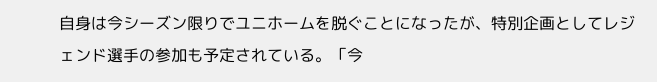自身は今シーズン限りでユニホームを脱ぐことになったが、特別企画としてレジェンド選手の参加も予定されている。「今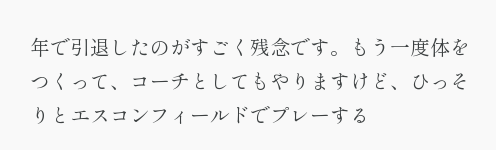年で引退したのがすごく残念です。もう一度体をつくって、コーチとしてもやりますけど、ひっそりとエスコンフィールドでプレーする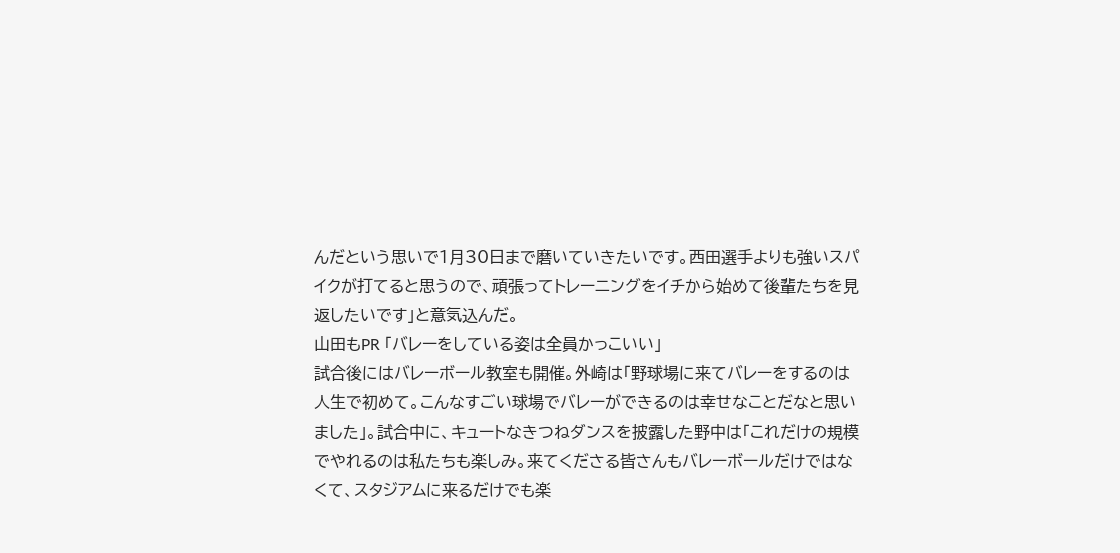んだという思いで1月30日まで磨いていきたいです。西田選手よりも強いスパイクが打てると思うので、頑張ってトレーニングをイチから始めて後輩たちを見返したいです」と意気込んだ。
山田もPR 「バレーをしている姿は全員かっこいい」
試合後にはバレーボール教室も開催。外崎は「野球場に来てバレーをするのは人生で初めて。こんなすごい球場でバレーができるのは幸せなことだなと思いました」。試合中に、キュートなきつねダンスを披露した野中は「これだけの規模でやれるのは私たちも楽しみ。来てくださる皆さんもバレーボールだけではなくて、スタジアムに来るだけでも楽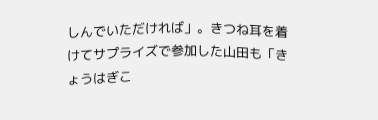しんでいただければ」。きつね耳を着けてサプライズで参加した山田も「きょうはぎこ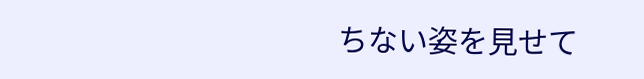ちない姿を見せて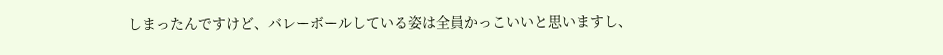しまったんですけど、バレーボールしている姿は全員かっこいいと思いますし、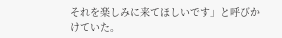それを楽しみに来てほしいです」と呼びかけていた。